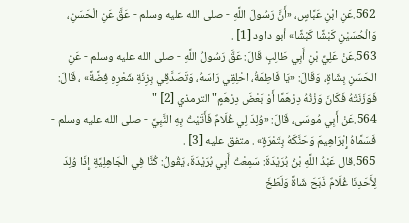562.عَنِ ابْنِ عَبَّاسٍ، «أَنَّ رَسُولَ اللَّهِ - صلى الله عليه وسلم - عَقَّ عَنِ الْحَسَنِ، وَالْحُسَيْنِ كَبْشًا كَبْشًا» أبو داود [1] .
563.عَنْ عَلِيِّ بْنِ أَبِي طَالِبٍ قَالَ: عَقَّ رَسُولُ اللَّهِ - صلى الله عليه وسلم - عَنِ الحَسَنِ بِشَاةٍ، وَقَالَ: «يَا فَاطِمَةُ، احْلِقِي رَاسَهُ، وَتَصَدَّقِي بِزِنَةِ شَعْرِهِ فِضَّةً» ، قَالَ: فَوَزَنَتْهُ فَكَانَ وَزْنُهُ دِرْهَمًا أَوْ بَعْضَ دِرْهَمٍ"الترمذي [2] "
564.عَنْ أَبِي مُوسَى، قَالَ: «وُلِدَ لِي غُلَامٌ فَأَتَيْتُ بِهِ النَّبِيَّ - صلى الله عليه وسلم - فَسَمَّاهُ إِبْرَاهِيمَ وَحَنَّكَهُ بِتَمْرَةٍ» . متفق عليه [3] .
565.قال عَبْدُ اللَّهِ بْنُ بُرَيْدَةَ: سَمِعْتُ أَبِي بُرَيْدَةَ، يَقُولُ: كُنَّا فِي الْجَاهِلِيَّةِ إِذَا وُلِدَ لِأَحَدِنَا غُلَامٌ ذَبَحَ شَاةً وَلَطَخَ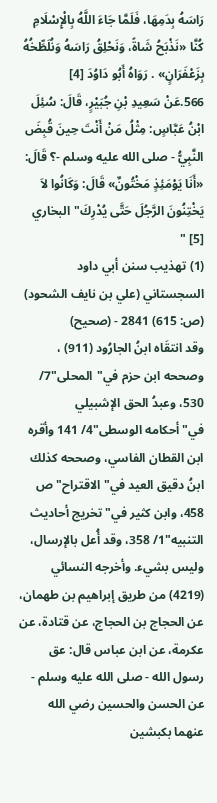رَاسَهُ بِدَمِهَا، فَلَمَّا جَاءَ اللَّهُ بِالْإِسْلَامِ كُنَّا «نَذْبَحُ شَاةً، وَنَحْلِقُ رَاسَهُ وَنُلَطِّخُهُ بِزَعْفَرَانٍ» . رَوَاهُ أَبُو دَاوُدَ [4]
566.عَنْ سَعِيدِ بْنِ جُبَيْرٍ، قَالَ: سُئِلَ ابْنُ عَبَّاسٍ: مِثْلُ مَنْ أَنْتَ حِينَ قُبِضَ النَّبِيُّ - صلى الله عليه وسلم -؟ قَالَ: «أَنَا يَوْمَئِذٍ مَخْتُونٌ» قَالَ: وَكَانُوا لاَ يَخْتِنُونَ الرَّجُلَ حَتَّى يُدْرِكَ"البخاري [5] "
(1) تهذيب سنن أبي داود السجستاني (علي بن نايف الشحود) (ص: 615) 2841 - (صحيح)
وقد انتقَاه ابنُ الجارُود (911) ، وصححه ابن حزم في"المحلى"7/ 530، وعبدُ الحق الإشبيلي في"أحكامه الوسطى"4/ 141 وأقره ابن القطان الفاسي، وصححه كذلك ابنُ دقيق العيد في"الاقتراح"ص 458، وابن كثير في"تخريج أحاديث التنبيه"1/ 358، وقد أُعل بالإرسال، وليس بشيء. وأخرجه النسائي (4219) من طريق إبراهيم بن طهمان، عن الحجاج بن الحجاج، عن قتادة، عن عكرمة، عن ابن عباس قال: عق رسول الله - صلى الله عليه وسلم - عن الحسن والحسين رضي الله عنهما بكبشين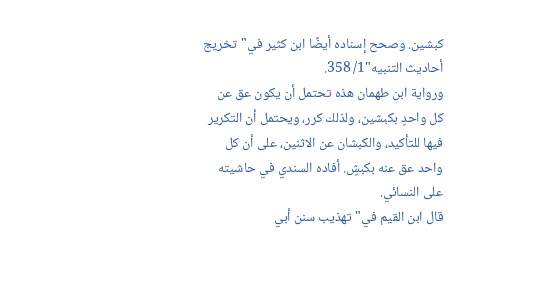كبشين. وصحح إسناده أيضًا ابن كثير في"تخريج أحاديث التنبيه"1/ 358.
ورواية ابن طهمان هذه تحتمل أن يكون عق عن كل واحدٍ بكبشين، ولذلك كرر، ويحتمل أن التكرير فيها للتأكيد، والكبشان عن الاثنين، على أن كل واحد عق عنه بكبشٍ. أفاده السندي في حاشيته على النسائي.
قال ابن القيم في"تهذيب سنن أبي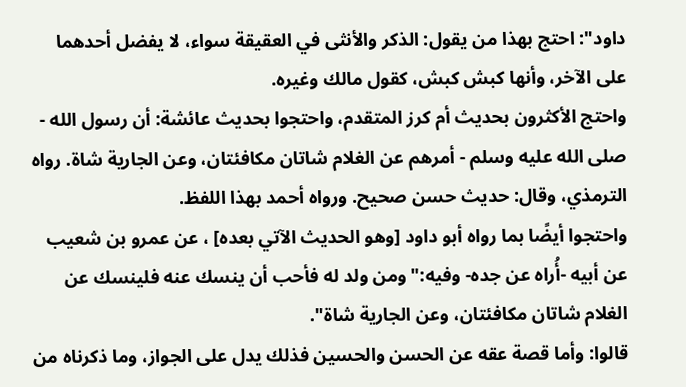داود": احتج بهذا من يقول: الذكر والأنثى في العقيقة سواء، لا يفضل أحدهما على الآخر، وأنها كبش كبش، كقول مالك وغيره.
واحتج الأكثرون بحديث أم كرز المتقدم، واحتجوا بحديث عائشة: أن رسول الله - صلى الله عليه وسلم - أمرهم عن الغلام شاتان مكافئتان، وعن الجارية شاة. رواه الترمذي، وقال: حديث حسن صحيح. ورواه أحمد بهذا اللفظ.
واحتجوا أيضًا بما رواه أبو داود [وهو الحديث الآتي بعده] ، عن عمرو بن شعيب عن أبيه -أُراه عن جده- وفيه:"ومن ولد له فأحب أن ينسك عنه فلينسك عن الغلام شاتان مكافئتان، وعن الجارية شاة".
قالوا: وأما قصة عقه عن الحسن والحسين فذلك يدل على الجواز، وما ذكرناه من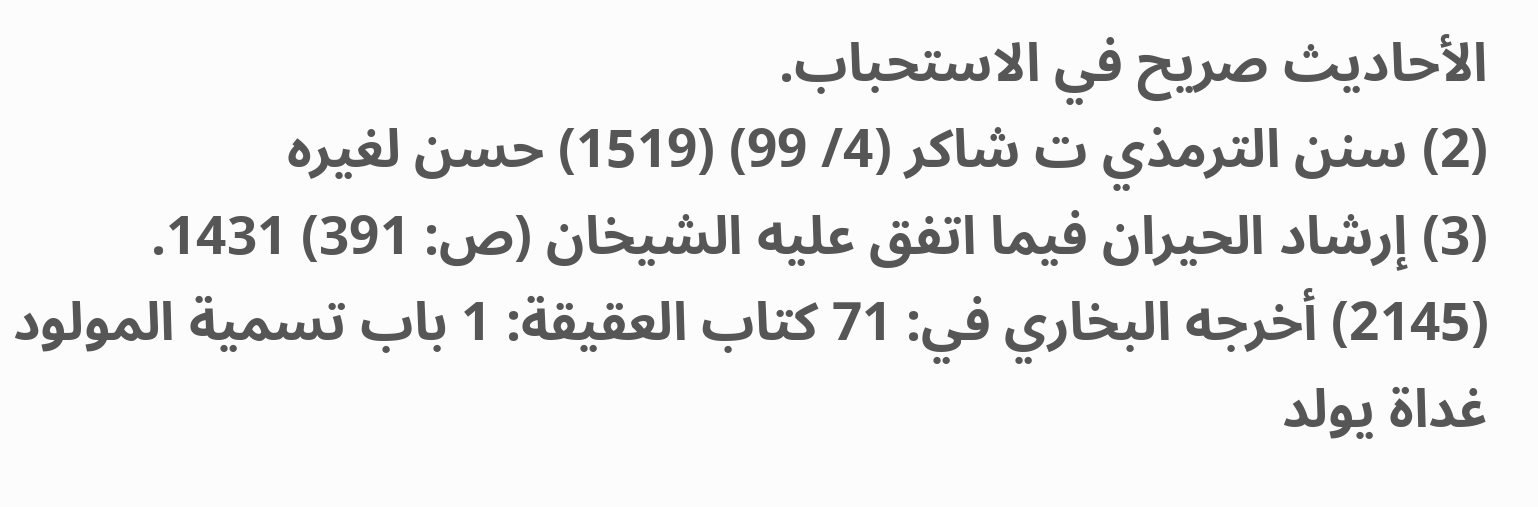الأحاديث صريح في الاستحباب.
(2) سنن الترمذي ت شاكر (4/ 99) (1519) حسن لغيره
(3) إرشاد الحيران فيما اتفق عليه الشيخان (ص: 391) 1431. (2145) أخرجه البخاري في: 71 كتاب العقيقة: 1 باب تسمية المولود غداة يولد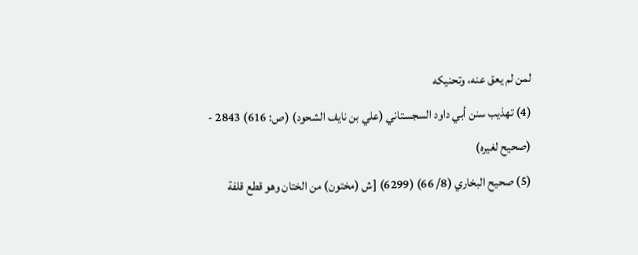لمن لم يعق عنه، وتحنيكه
(4) تهذيب سنن أبي داود السجستاني (علي بن نايف الشحود) (ص: 616) 2843 - (صحيح لغيره)
(5) صحيح البخاري (8/ 66) (6299) [ش (مختون) من الختان وهو قطع قلفة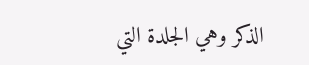الذكر وهي الجلدة التي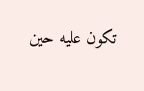تكون عليه حين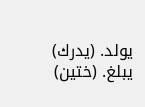يولد. (يدرك) يبلغ. (ختين)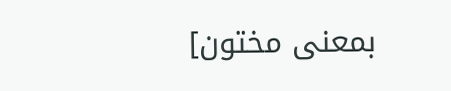بمعنى مختون]